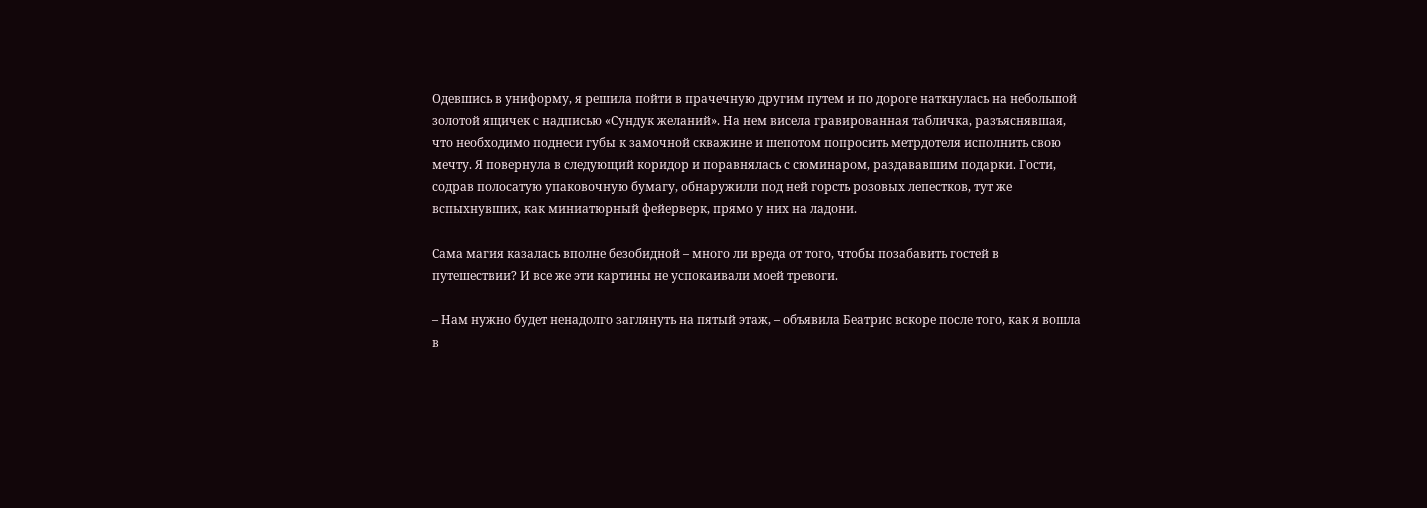Одевшись в униформу, я решила пойти в прачечную другим путем и по дороге наткнулась на небольшой золотой ящичек с надписью «Сундук желаний». На нем висела гравированная табличка, разъяснявшая, что необходимо поднеси губы к замочной скважине и шепотом попросить метрдотеля исполнить свою мечту. Я повернула в следующий коридор и поравнялась с сюминаром, раздававшим подарки. Гости, содрав полосатую упаковочную бумагу, обнаружили под ней горсть розовых лепестков, тут же вспыхнувших, как миниатюрный фейерверк, прямо у них на ладони.

Сама магия казалась вполне безобидной – много ли вреда от того, чтобы позабавить гостей в путешествии? И все же эти картины не успокаивали моей тревоги.

– Нам нужно будет ненадолго заглянуть на пятый этаж, – объявила Беатрис вскоре после того, как я вошла в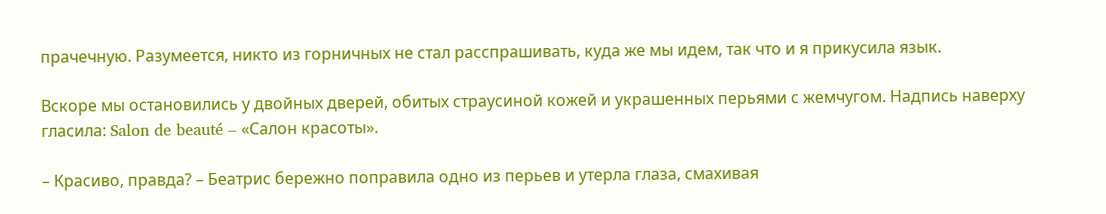прачечную. Разумеется, никто из горничных не стал расспрашивать, куда же мы идем, так что и я прикусила язык.

Вскоре мы остановились у двойных дверей, обитых страусиной кожей и украшенных перьями с жемчугом. Надпись наверху гласила: Salon de beauté – «Салон красоты».

– Красиво, правда? – Беатрис бережно поправила одно из перьев и утерла глаза, смахивая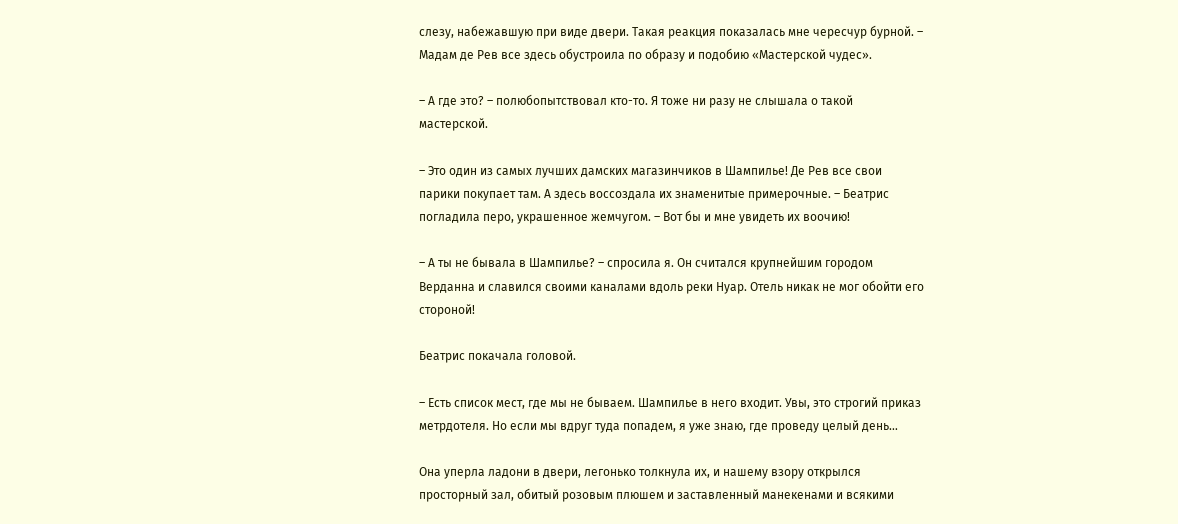слезу, набежавшую при виде двери. Такая реакция показалась мне чересчур бурной. – Мадам де Рев все здесь обустроила по образу и подобию «Мастерской чудес».

– А где это? – полюбопытствовал кто-то. Я тоже ни разу не слышала о такой мастерской.

– Это один из самых лучших дамских магазинчиков в Шампилье! Де Рев все свои парики покупает там. А здесь воссоздала их знаменитые примерочные. – Беатрис погладила перо, украшенное жемчугом. – Вот бы и мне увидеть их воочию!

– А ты не бывала в Шампилье? – спросила я. Он считался крупнейшим городом Верданна и славился своими каналами вдоль реки Нуар. Отель никак не мог обойти его стороной!

Беатрис покачала головой.

– Есть список мест, где мы не бываем. Шампилье в него входит. Увы, это строгий приказ метрдотеля. Но если мы вдруг туда попадем, я уже знаю, где проведу целый день…

Она уперла ладони в двери, легонько толкнула их, и нашему взору открылся просторный зал, обитый розовым плюшем и заставленный манекенами и всякими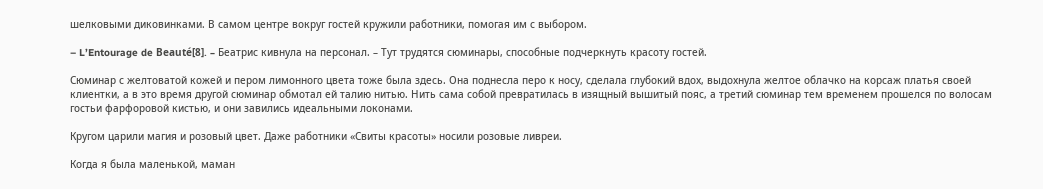шелковыми диковинками. В самом центре вокруг гостей кружили работники, помогая им с выбором.

– L’Entourage de Beauté[8]. – Беатрис кивнула на персонал. – Тут трудятся сюминары, способные подчеркнуть красоту гостей.

Сюминар с желтоватой кожей и пером лимонного цвета тоже была здесь. Она поднесла перо к носу, сделала глубокий вдох, выдохнула желтое облачко на корсаж платья своей клиентки, а в это время другой сюминар обмотал ей талию нитью. Нить сама собой превратилась в изящный вышитый пояс, а третий сюминар тем временем прошелся по волосам гостьи фарфоровой кистью, и они завились идеальными локонами.

Кругом царили магия и розовый цвет. Даже работники «Свиты красоты» носили розовые ливреи.

Когда я была маленькой, маман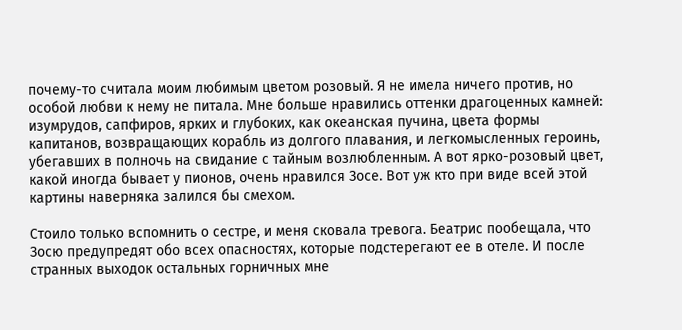почему-то считала моим любимым цветом розовый. Я не имела ничего против, но особой любви к нему не питала. Мне больше нравились оттенки драгоценных камней: изумрудов, сапфиров, ярких и глубоких, как океанская пучина, цвета формы капитанов, возвращающих корабль из долгого плавания, и легкомысленных героинь, убегавших в полночь на свидание с тайным возлюбленным. А вот ярко-розовый цвет, какой иногда бывает у пионов, очень нравился Зосе. Вот уж кто при виде всей этой картины наверняка залился бы смехом.

Стоило только вспомнить о сестре, и меня сковала тревога. Беатрис пообещала, что Зосю предупредят обо всех опасностях, которые подстерегают ее в отеле. И после странных выходок остальных горничных мне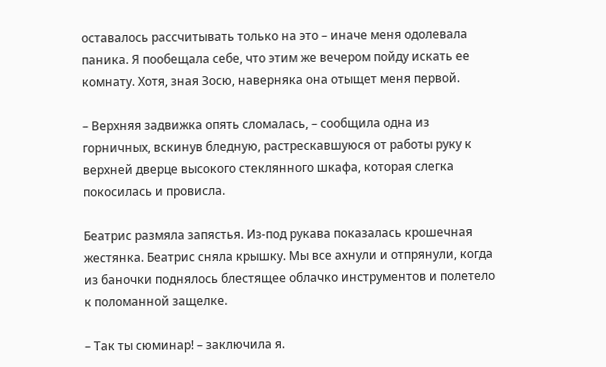оставалось рассчитывать только на это – иначе меня одолевала паника. Я пообещала себе, что этим же вечером пойду искать ее комнату. Хотя, зная Зосю, наверняка она отыщет меня первой.

– Верхняя задвижка опять сломалась, – сообщила одна из горничных, вскинув бледную, растрескавшуюся от работы руку к верхней дверце высокого стеклянного шкафа, которая слегка покосилась и провисла.

Беатрис размяла запястья. Из-под рукава показалась крошечная жестянка. Беатрис сняла крышку. Мы все ахнули и отпрянули, когда из баночки поднялось блестящее облачко инструментов и полетело к поломанной защелке.

– Так ты сюминар! – заключила я.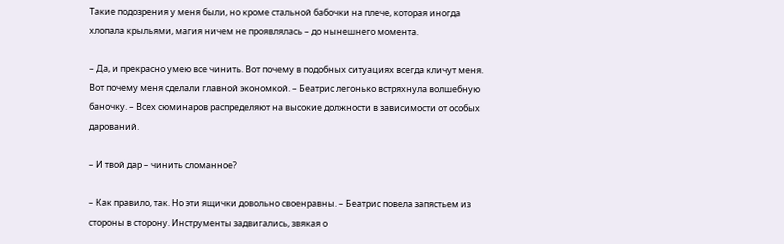Такие подозрения у меня были, но кроме стальной бабочки на плече, которая иногда хлопала крыльями, магия ничем не проявлялась – до нынешнего момента.

– Да, и прекрасно умею все чинить. Вот почему в подобных ситуациях всегда кличут меня. Вот почему меня сделали главной экономкой. – Беатрис легонько встряхнула волшебную баночку. – Всех сюминаров распределяют на высокие должности в зависимости от особых дарований.

– И твой дар – чинить сломанное?

– Как правило, так. Но эти ящички довольно своенравны. – Беатрис повела запястьем из стороны в сторону. Инструменты задвигались, звякая о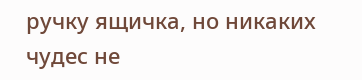ручку ящичка, но никаких чудес не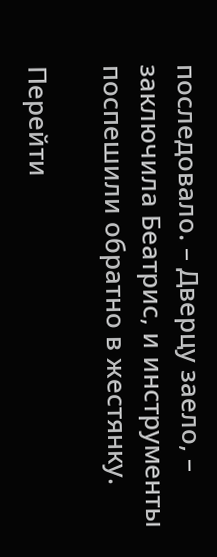последовало. – Дверцу заело, – заключила Беатрис, и инструменты поспешили обратно в жестянку.

Перейти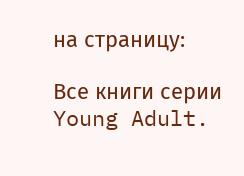на страницу:

Все книги серии Young Adult.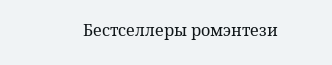Бестселлеры ромэнтези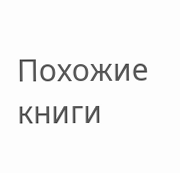Похожие книги